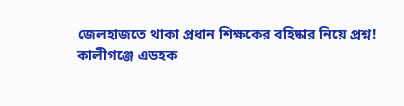জেলহাজতে থাকা প্রধান শিক্ষকের বহিষ্কার নিয়ে প্রশ্ন!
কালীগঞ্জে এডহক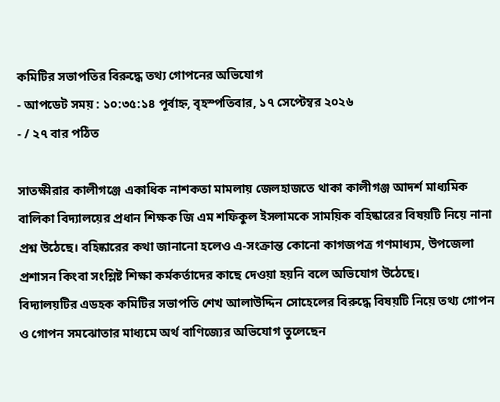কমিটির সভাপতির বিরুদ্ধে তথ্য গোপনের অভিযোগ
- আপডেট সময় : ১০:৩৫:১৪ পূর্বাহ্ন, বৃহস্পতিবার, ১৭ সেপ্টেম্বর ২০২৬
- / ২৭ বার পঠিত

সাতক্ষীরার কালীগঞ্জে একাধিক নাশকতা মামলায় জেলহাজতে থাকা কালীগঞ্জ আদর্শ মাধ্যমিক বালিকা বিদ্যালয়ের প্রধান শিক্ষক জি এম শফিকুল ইসলামকে সাময়িক বহিষ্কারের বিষয়টি নিয়ে নানা প্রশ্ন উঠেছে। বহিষ্কারের কথা জানানো হলেও এ-সংক্রান্ত কোনো কাগজপত্র গণমাধ্যম, উপজেলা প্রশাসন কিংবা সংশ্লিষ্ট শিক্ষা কর্মকর্তাদের কাছে দেওয়া হয়নি বলে অভিযোগ উঠেছে।
বিদ্যালয়টির এডহক কমিটির সভাপতি শেখ আলাউদ্দিন সোহেলের বিরুদ্ধে বিষয়টি নিয়ে তথ্য গোপন ও গোপন সমঝোতার মাধ্যমে অর্থ বাণিজ্যের অভিযোগ তুলেছেন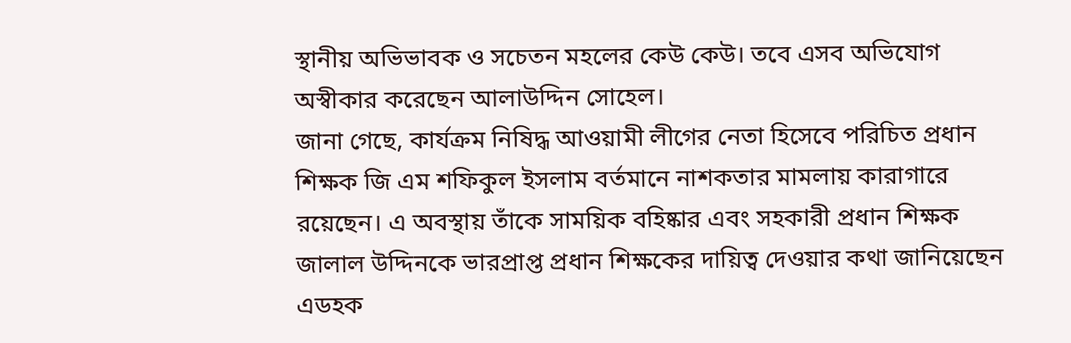স্থানীয় অভিভাবক ও সচেতন মহলের কেউ কেউ। তবে এসব অভিযোগ অস্বীকার করেছেন আলাউদ্দিন সোহেল।
জানা গেছে, কার্যক্রম নিষিদ্ধ আওয়ামী লীগের নেতা হিসেবে পরিচিত প্রধান শিক্ষক জি এম শফিকুল ইসলাম বর্তমানে নাশকতার মামলায় কারাগারে রয়েছেন। এ অবস্থায় তাঁকে সাময়িক বহিষ্কার এবং সহকারী প্রধান শিক্ষক জালাল উদ্দিনকে ভারপ্রাপ্ত প্রধান শিক্ষকের দায়িত্ব দেওয়ার কথা জানিয়েছেন এডহক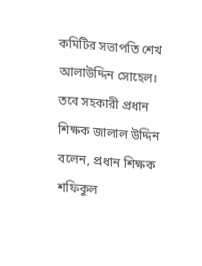কমিটির সভাপতি শেখ আলাউদ্দিন সোহেল।
তবে সহকারী প্রধান শিক্ষক জালাল উদ্দিন বলেন, প্রধান শিক্ষক শফিকুল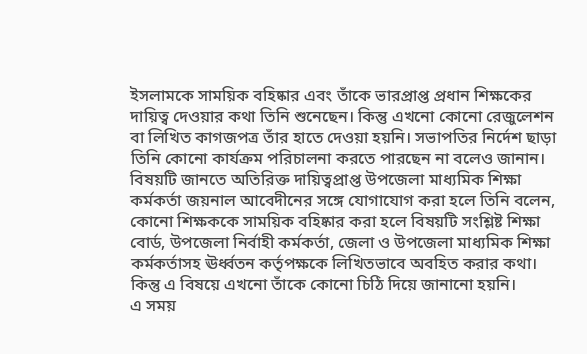ইসলামকে সাময়িক বহিষ্কার এবং তাঁকে ভারপ্রাপ্ত প্রধান শিক্ষকের দায়িত্ব দেওয়ার কথা তিনি শুনেছেন। কিন্তু এখনো কোনো রেজুলেশন বা লিখিত কাগজপত্র তাঁর হাতে দেওয়া হয়নি। সভাপতির নির্দেশ ছাড়া তিনি কোনো কার্যক্রম পরিচালনা করতে পারছেন না বলেও জানান।
বিষয়টি জানতে অতিরিক্ত দায়িত্বপ্রাপ্ত উপজেলা মাধ্যমিক শিক্ষা কর্মকর্তা জয়নাল আবেদীনের সঙ্গে যোগাযোগ করা হলে তিনি বলেন, কোনো শিক্ষককে সাময়িক বহিষ্কার করা হলে বিষয়টি সংশ্লিষ্ট শিক্ষা বোর্ড, উপজেলা নির্বাহী কর্মকর্তা, জেলা ও উপজেলা মাধ্যমিক শিক্ষা কর্মকর্তাসহ ঊর্ধ্বতন কর্তৃপক্ষকে লিখিতভাবে অবহিত করার কথা। কিন্তু এ বিষয়ে এখনো তাঁকে কোনো চিঠি দিয়ে জানানো হয়নি।
এ সময়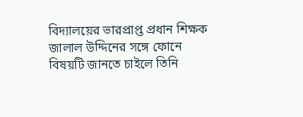বিদ্যালয়ের ভারপ্রাপ্ত প্রধান শিক্ষক জালাল উদ্দিনের সঙ্গে ফোনে বিষয়টি জানতে চাইলে তিনি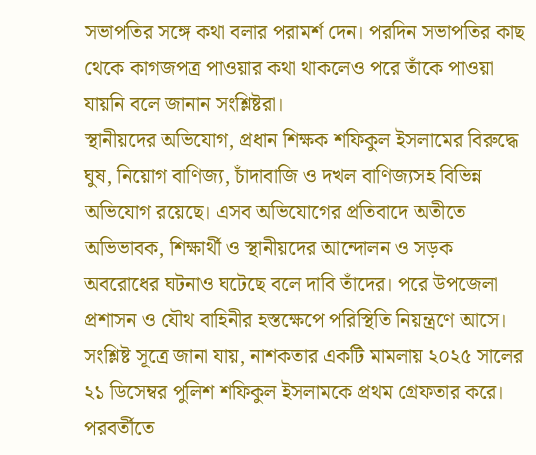সভাপতির সঙ্গে কথা বলার পরামর্শ দেন। পরদিন সভাপতির কাছ থেকে কাগজপত্র পাওয়ার কথা থাকলেও পরে তাঁকে পাওয়া যায়নি বলে জানান সংশ্লিষ্টরা।
স্থানীয়দের অভিযোগ, প্রধান শিক্ষক শফিকুল ইসলামের বিরুদ্ধে ঘুষ, নিয়োগ বাণিজ্য, চাঁদাবাজি ও দখল বাণিজ্যসহ বিভিন্ন অভিযোগ রয়েছে। এসব অভিযোগের প্রতিবাদে অতীতে অভিভাবক, শিক্ষার্থী ও স্থানীয়দের আন্দোলন ও সড়ক অবরোধের ঘটনাও ঘটেছে বলে দাবি তাঁদের। পরে উপজেলা প্রশাসন ও যৌথ বাহিনীর হস্তক্ষেপে পরিস্থিতি নিয়ন্ত্রণে আসে।
সংশ্লিষ্ট সূত্রে জানা যায়, নাশকতার একটি মামলায় ২০২৫ সালের ২১ ডিসেম্বর পুলিশ শফিকুল ইসলামকে প্রথম গ্রেফতার করে। পরবর্তীতে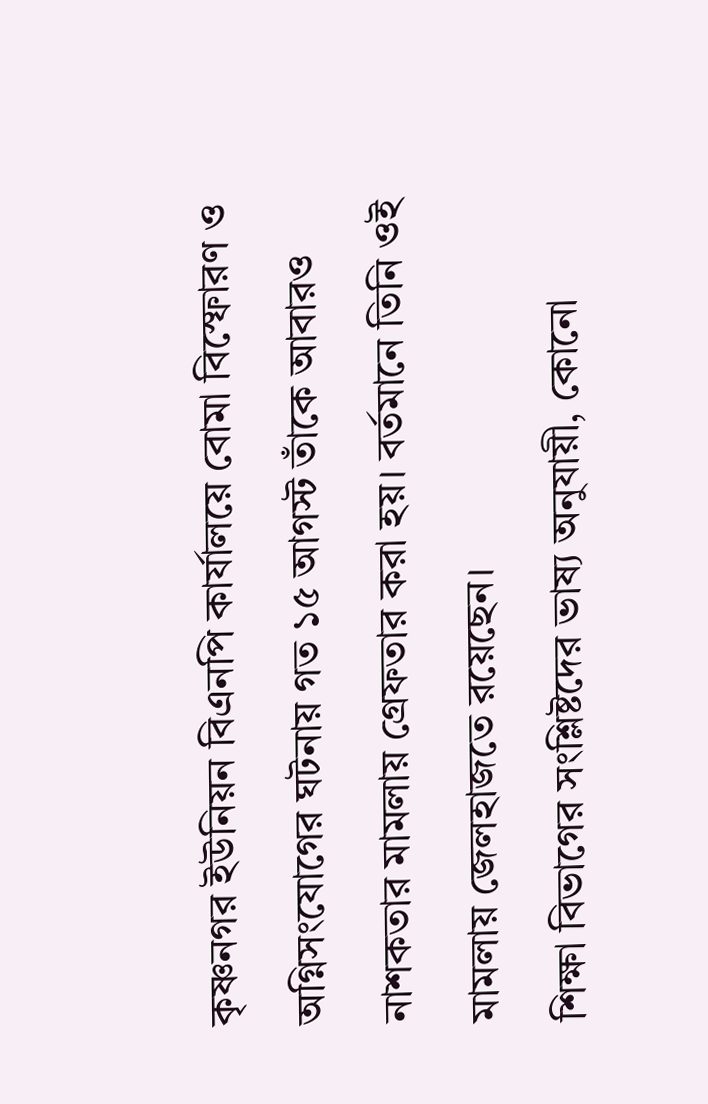কৃষ্ণনগর ইউনিয়ন বিএনপি কার্যালয়ে বোমা বিস্ফোরণ ও অগ্নিসংযোগের ঘটনায় গত ১৫ আগস্ট তাঁকে আবারও নাশকতার মামলায় গ্রেফতার করা হয়। বর্তমানে তিনি ওই মামলায় জেলহাজতে রয়েছেন।
শিক্ষা বিভাগের সংশ্লিষ্টদের ভাষ্য অনুযায়ী, কোনো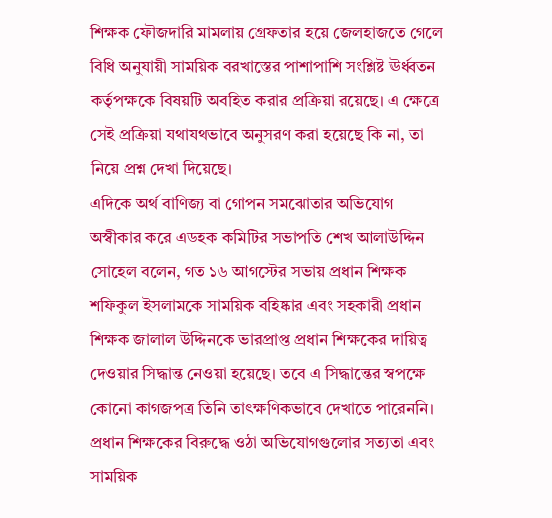শিক্ষক ফৌজদারি মামলায় গ্রেফতার হয়ে জেলহাজতে গেলে বিধি অনুযায়ী সাময়িক বরখাস্তের পাশাপাশি সংশ্লিষ্ট ঊর্ধ্বতন কর্তৃপক্ষকে বিষয়টি অবহিত করার প্রক্রিয়া রয়েছে। এ ক্ষেত্রে সেই প্রক্রিয়া যথাযথভাবে অনুসরণ করা হয়েছে কি না, তা নিয়ে প্রশ্ন দেখা দিয়েছে।
এদিকে অর্থ বাণিজ্য বা গোপন সমঝোতার অভিযোগ অস্বীকার করে এডহক কমিটির সভাপতি শেখ আলাউদ্দিন সোহেল বলেন, গত ১৬ আগস্টের সভায় প্রধান শিক্ষক শফিকুল ইসলামকে সাময়িক বহিষ্কার এবং সহকারী প্রধান শিক্ষক জালাল উদ্দিনকে ভারপ্রাপ্ত প্রধান শিক্ষকের দায়িত্ব দেওয়ার সিদ্ধান্ত নেওয়া হয়েছে। তবে এ সিদ্ধান্তের স্বপক্ষে কোনো কাগজপত্র তিনি তাৎক্ষণিকভাবে দেখাতে পারেননি।
প্রধান শিক্ষকের বিরুদ্ধে ওঠা অভিযোগগুলোর সত্যতা এবং সাময়িক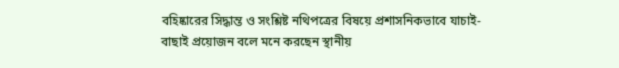বহিষ্কারের সিদ্ধান্ত ও সংশ্লিষ্ট নথিপত্রের বিষয়ে প্রশাসনিকভাবে যাচাই-বাছাই প্রয়োজন বলে মনে করছেন স্থানীয়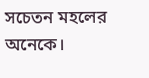সচেতন মহলের অনেকে।